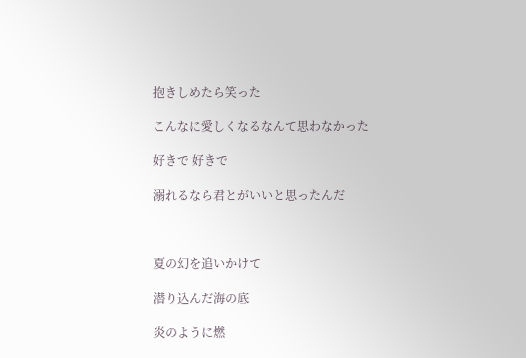抱きしめたら笑った

こんなに愛しくなるなんて思わなかった

好きで 好きで

溺れるなら君とがいいと思ったんだ



夏の幻を追いかけて

潜り込んだ海の底

炎のように燃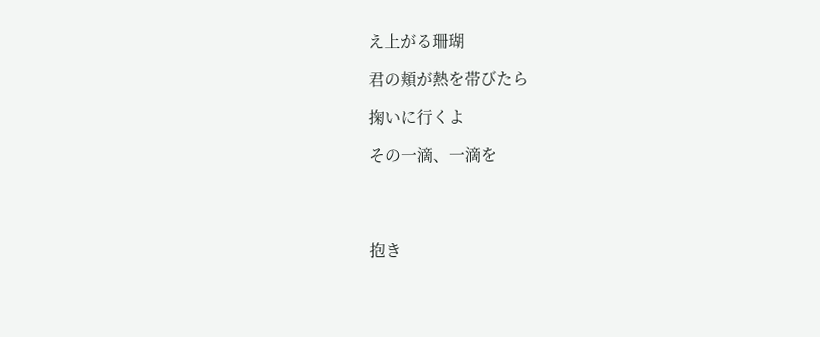え上がる珊瑚

君の頬が熱を帯びたら

掬いに行くよ

その一滴、一滴を




抱き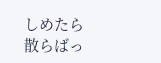しめたら散らばっ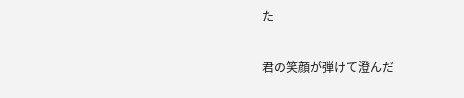た

君の笑顔が弾けて澄んだ